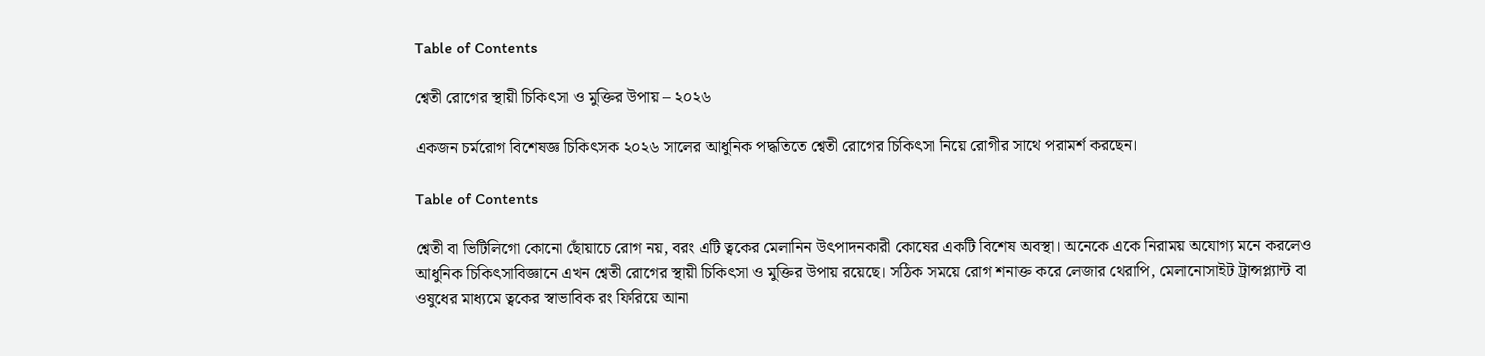Table of Contents

শ্বেতী রোগের স্থায়ী চিকিৎসা ও মুক্তির উপায় – ২০২৬

একজন চর্মরোগ বিশেষজ্ঞ চিকিৎসক ২০২৬ সালের আধুনিক পদ্ধতিতে শ্বেতী রোগের চিকিৎসা নিয়ে রোগীর সাথে পরামর্শ করছেন।

Table of Contents

শ্বেতী বা ভিটিলিগো কোনো ছোঁয়াচে রোগ নয়, বরং এটি ত্বকের মেলানিন উৎপাদনকারী কোষের একটি বিশেষ অবস্থা। অনেকে একে নিরাময় অযোগ্য মনে করলেও আধুনিক চিকিৎসাবিজ্ঞানে এখন শ্বেতী রোগের স্থায়ী চিকিৎসা ও মুক্তির উপায় রয়েছে। সঠিক সময়ে রোগ শনাক্ত করে লেজার থেরাপি, মেলানোসাইট ট্রান্সপ্ল্যান্ট বা ওষুধের মাধ্যমে ত্বকের স্বাভাবিক রং ফিরিয়ে আনা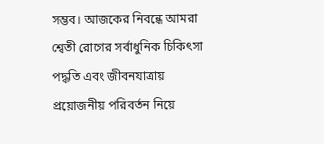সম্ভব। আজকের নিবন্ধে আমরা শ্বেতী রোগের সর্বাধুনিক চিকিৎসা পদ্ধতি এবং জীবনযাত্রায় প্রয়োজনীয় পরিবর্তন নিয়ে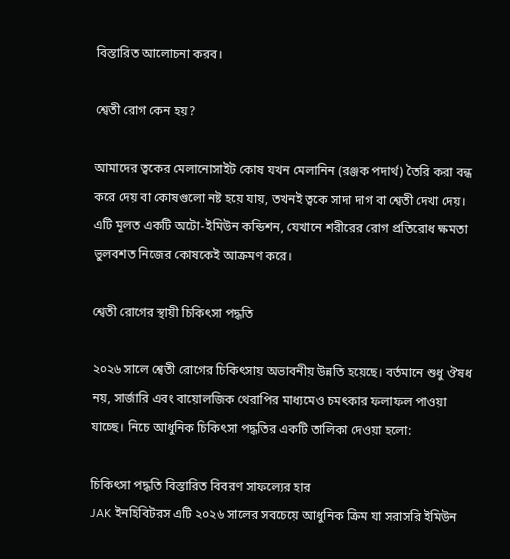বিস্তারিত আলোচনা করব।

শ্বেতী রোগ কেন হয়?

আমাদের ত্বকের মেলানোসাইট কোষ যখন মেলানিন (রঞ্জক পদার্থ) তৈরি করা বন্ধ করে দেয় বা কোষগুলো নষ্ট হয়ে যায়, তখনই ত্বকে সাদা দাগ বা শ্বেতী দেখা দেয়। এটি মূলত একটি অটো-ইমিউন কন্ডিশন, যেখানে শরীরের রোগ প্রতিরোধ ক্ষমতা ভুলবশত নিজের কোষকেই আক্রমণ করে।

শ্বেতী রোগের স্থায়ী চিকিৎসা পদ্ধতি

২০২৬ সালে শ্বেতী রোগের চিকিৎসায় অভাবনীয় উন্নতি হয়েছে। বর্তমানে শুধু ঔষধ নয়, সার্জারি এবং বায়োলজিক থেরাপির মাধ্যমেও চমৎকার ফলাফল পাওয়া যাচ্ছে। নিচে আধুনিক চিকিৎসা পদ্ধতির একটি তালিকা দেওয়া হলো:

চিকিৎসা পদ্ধতি বিস্তারিত বিবরণ সাফল্যের হার
JAK ইনহিবিটরস এটি ২০২৬ সালের সবচেয়ে আধুনিক ক্রিম যা সরাসরি ইমিউন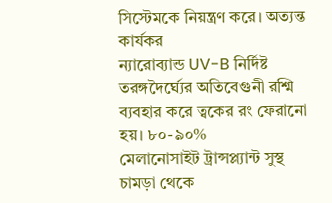সিস্টেমকে নিয়ন্ত্রণ করে। অত্যন্ত কার্যকর
ন্যারোব্যান্ড UV-B নির্দিষ্ট তরঙ্গদৈর্ঘ্যের অতিবেগুনী রশ্মি ব্যবহার করে ত্বকের রং ফেরানো হয়। ৮০-৯০%
মেলানোসাইট ট্রান্সপ্ল্যান্ট সুস্থ চামড়া থেকে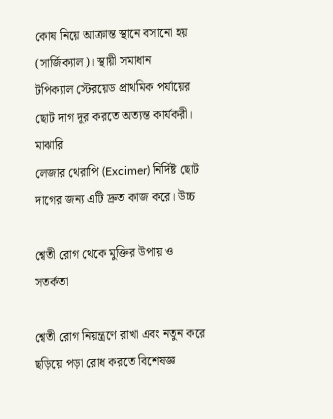কোষ নিয়ে আক্রান্ত স্থানে বসানো হয় (সার্জিক্যাল)। স্থায়ী সমাধান
টপিক্যাল স্টেরয়েড প্রাথমিক পর্যায়ের ছোট দাগ দূর করতে অত্যন্ত কার্যকরী। মাঝারি
লেজার থেরাপি (Excimer) নির্দিষ্ট ছোট দাগের জন্য এটি দ্রুত কাজ করে। উচ্চ

শ্বেতী রোগ থেকে মুক্তির উপায় ও সতর্কতা

শ্বেতী রোগ নিয়ন্ত্রণে রাখা এবং নতুন করে ছড়িয়ে পড়া রোধ করতে বিশেষজ্ঞ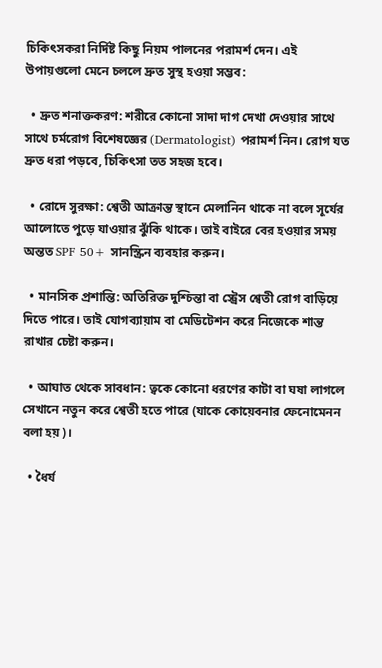চিকিৎসকরা নির্দিষ্ট কিছু নিয়ম পালনের পরামর্শ দেন। এই উপায়গুলো মেনে চললে দ্রুত সুস্থ হওয়া সম্ভব:

  • দ্রুত শনাক্তকরণ: শরীরে কোনো সাদা দাগ দেখা দেওয়ার সাথে সাথে চর্মরোগ বিশেষজ্ঞের (Dermatologist) পরামর্শ নিন। রোগ যত দ্রুত ধরা পড়বে, চিকিৎসা তত সহজ হবে।

  • রোদে সুরক্ষা: শ্বেতী আক্রান্ত স্থানে মেলানিন থাকে না বলে সূর্যের আলোতে পুড়ে যাওয়ার ঝুঁকি থাকে। তাই বাইরে বের হওয়ার সময় অন্তত SPF 50+ সানস্ক্রিন ব্যবহার করুন।

  • মানসিক প্রশান্তি: অতিরিক্ত দুশ্চিন্তা বা স্ট্রেস শ্বেতী রোগ বাড়িয়ে দিতে পারে। তাই যোগব্যায়াম বা মেডিটেশন করে নিজেকে শান্ত রাখার চেষ্টা করুন।

  • আঘাত থেকে সাবধান: ত্বকে কোনো ধরণের কাটা বা ঘষা লাগলে সেখানে নতুন করে শ্বেতী হতে পারে (যাকে কোয়েবনার ফেনোমেনন বলা হয়)।

  • ধৈর্য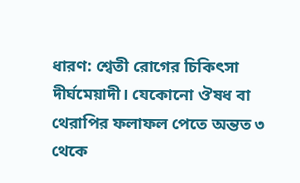ধারণ: শ্বেতী রোগের চিকিৎসা দীর্ঘমেয়াদী। যেকোনো ঔষধ বা থেরাপির ফলাফল পেতে অন্তত ৩ থেকে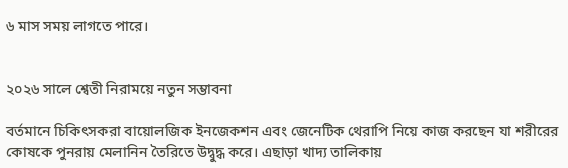৬ মাস সময় লাগতে পারে।


২০২৬ সালে শ্বেতী নিরাময়ে নতুন সম্ভাবনা

বর্তমানে চিকিৎসকরা বায়োলজিক ইনজেকশন এবং জেনেটিক থেরাপি নিয়ে কাজ করছেন যা শরীরের কোষকে পুনরায় মেলানিন তৈরিতে উদ্বুদ্ধ করে। এছাড়া খাদ্য তালিকায়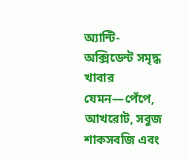অ্যান্টি-অক্সিডেন্ট সমৃদ্ধ খাবার যেমন—পেঁপে, আখরোট, সবুজ শাকসবজি এবং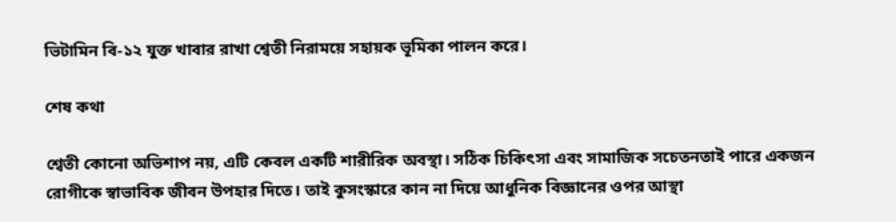ভিটামিন বি-১২ যুক্ত খাবার রাখা শ্বেতী নিরাময়ে সহায়ক ভূমিকা পালন করে।

শেষ কথা

শ্বেতী কোনো অভিশাপ নয়, এটি কেবল একটি শারীরিক অবস্থা। সঠিক চিকিৎসা এবং সামাজিক সচেতনতাই পারে একজন রোগীকে স্বাভাবিক জীবন উপহার দিতে। তাই কুসংস্কারে কান না দিয়ে আধুনিক বিজ্ঞানের ওপর আস্থা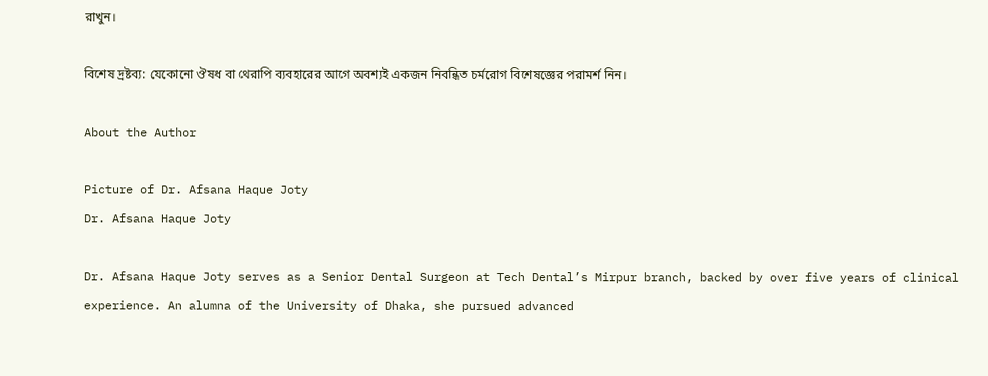রাখুন।

বিশেষ দ্রষ্টব্য: যেকোনো ঔষধ বা থেরাপি ব্যবহারের আগে অবশ্যই একজন নিবন্ধিত চর্মরোগ বিশেষজ্ঞের পরামর্শ নিন।

About the Author

Picture of Dr. Afsana Haque Joty
Dr. Afsana Haque Joty

Dr. Afsana Haque Joty serves as a Senior Dental Surgeon at Tech Dental’s Mirpur branch, backed by over five years of clinical experience. An alumna of the University of Dhaka, she pursued advanced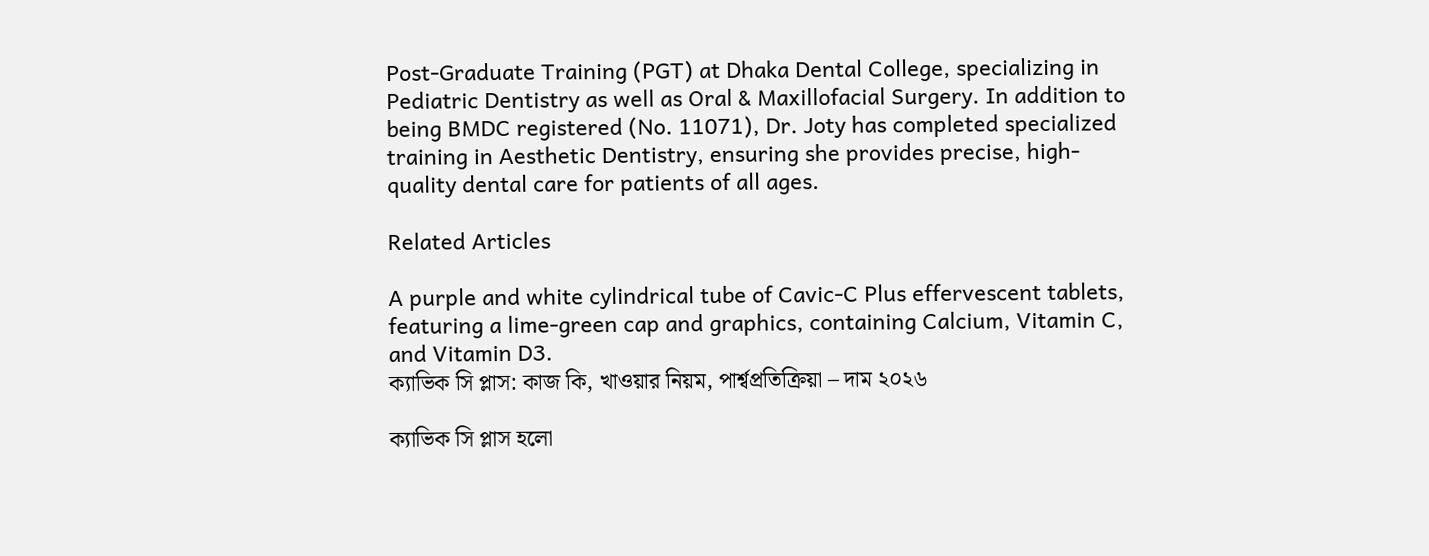Post-Graduate Training (PGT) at Dhaka Dental College, specializing in Pediatric Dentistry as well as Oral & Maxillofacial Surgery. In addition to being BMDC registered (No. 11071), Dr. Joty has completed specialized training in Aesthetic Dentistry, ensuring she provides precise, high-quality dental care for patients of all ages.

Related Articles

A purple and white cylindrical tube of Cavic-C Plus effervescent tablets, featuring a lime-green cap and graphics, containing Calcium, Vitamin C, and Vitamin D3.
ক্যাভিক সি প্লাস: কাজ কি, খাওয়ার নিয়ম, পার্শ্বপ্রতিক্রিয়া – দাম ২০২৬

ক্যাভিক সি প্লাস হলো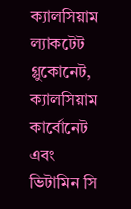ক্যালসিয়াম ল্যাকটেট গ্লুকোনেট, ক্যালসিয়াম কার্বোনেট এবং ভিটামিন সি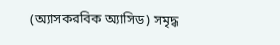(অ্যাসকরবিক অ্যাসিড) সমৃদ্ধ